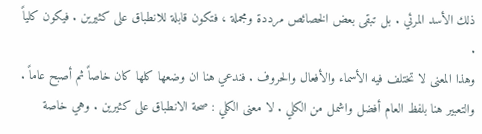ذلك الأسد المرئي . بل تبقى بعض الخصائص مرددة ومجملة ، فتكون قابلة للانطباق على كثيرين . فيكون كلياً .
وهذا المعنى لا تختلف فيه الأسماء والأفعال والحروف . فندعي هنا ان وضعها كلها كان خاصاً ثم أصبح عاماً .
والتعبير هنا بلفظ العام أفضل واشمل من الكلي . لا معنى الكلي : صحة الانطباق على كثيرين . وهي خاصة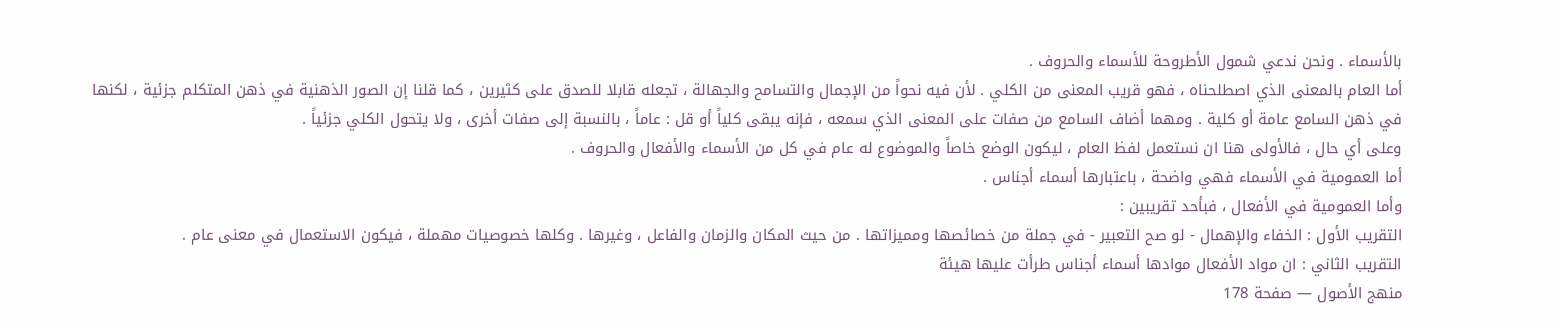بالأسماء . ونحن ندعي شمول الأطروحة للأسماء والحروف .
أما العام بالمعنى الذي اصطلحناه ، فهو قريب المعنى من الكلي . لأن فيه نحواً من الإجمال والتسامح والجهالة ، تجعله قابلا للصدق على كثيرين ، كما قلنا إن الصور الذهنية في ذهن المتكلم جزئية ، لكنها في ذهن السامع عامة أو كلية . ومهما أضاف السامع من صفات على المعنى الذي سمعه ، فإنه يبقى كلياً أو قل : عاماً ، بالنسبة إلى صفات أخرى ، ولا يتحول الكلي جزئياً .
وعلى أي حال ، فالأولى هنا ان نستعمل لفظ العام ، ليكون الوضع خاصاً والموضوع له عام في كل من الأسماء والأفعال والحروف .
أما العمومية في الأسماء فهي واضحة ، باعتبارها أسماء أجناس .
وأما العمومية في الأفعال ، فبأحد تقريبين :
التقريب الأول : الخفاء والإهمال - لو صح التعبير - في جملة من خصائصها ومميزاتها . من حيث المكان والزمان والفاعل ، وغيرها . وكلها خصوصيات مهملة ، فيكون الاستعمال في معنى عام .
التقريب الثاني : ان مواد الأفعال موادها أسماء أجناس طرأت عليها هيئة
منهج الأصول — صفحة 178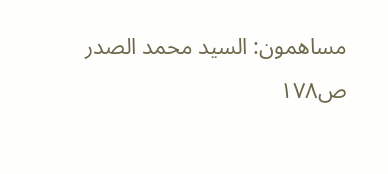مساهمون: السيد محمد الصدر
ص١٧٨